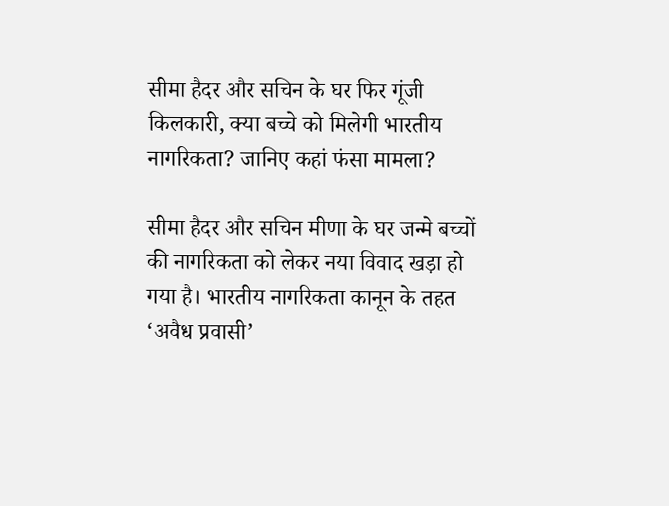सीमा हैदर और सचिन के घर फिर गूंजी किलकारी, क्या बच्चे को मिलेगी भारतीय नागरिकता? जानिए कहां फंसा मामला?

सीमा हैदर और सचिन मीणा के घर जन्मे बच्चों की नागरिकता को लेकर नया विवाद खड़ा हो गया है। भारतीय नागरिकता कानून के तहत ‘अवैध प्रवासी’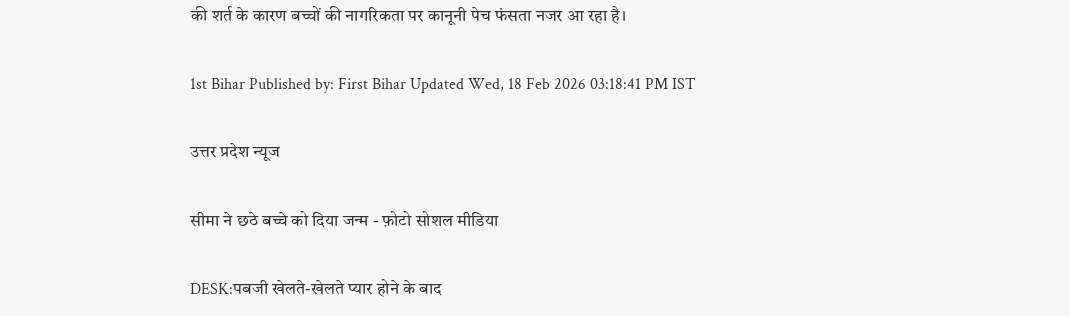की शर्त के कारण बच्चों की नागरिकता पर कानूनी पेच फंसता नजर आ रहा है।

1st Bihar Published by: First Bihar Updated Wed, 18 Feb 2026 03:18:41 PM IST

उत्तर प्रदेश न्यूज

सीमा ने छठे बच्चे को दिया जन्म - फ़ोटो सोशल मीडिया

DESK:पबजी खेलते-खेलते प्यार होने के बाद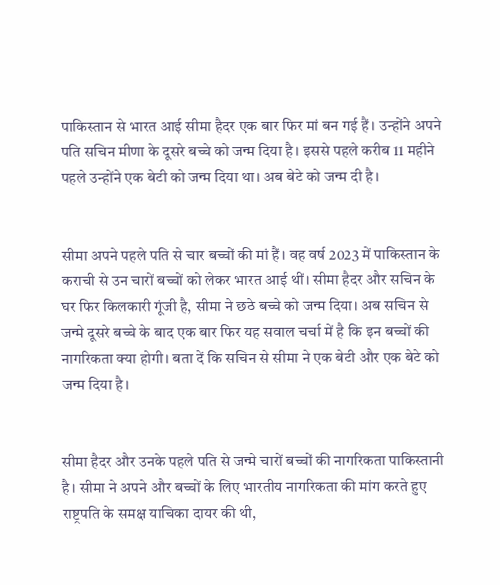पाकिस्तान से भारत आई सीमा हैदर एक बार फिर मां बन गई हैं। उन्होंने अपने पति सचिन मीणा के दूसरे बच्चे को जन्म दिया है। इससे पहले करीब 11 महीने पहले उन्होंने एक बेटी को जन्म दिया था। अब बेटे को जन्म दी है।


सीमा अपने पहले पति से चार बच्चों की मां हैं। वह वर्ष 2023 में पाकिस्तान के कराची से उन चारों बच्चों को लेकर भारत आई थीं। सीमा हैदर और सचिन के घर फिर किलकारी गूंजी है, सीमा ने छठे बच्चे को जन्म दिया। अब सचिन से जन्मे दूसरे बच्चे के बाद एक बार फिर यह सवाल चर्चा में है कि इन बच्चों की नागरिकता क्या होगी। बता दें कि सचिन से सीमा ने एक बेटी और एक बेटे को जन्म दिया है।


सीमा हैदर और उनके पहले पति से जन्मे चारों बच्चों की नागरिकता पाकिस्तानी है। सीमा ने अपने और बच्चों के लिए भारतीय नागरिकता की मांग करते हुए राष्ट्रपति के समक्ष याचिका दायर की थी,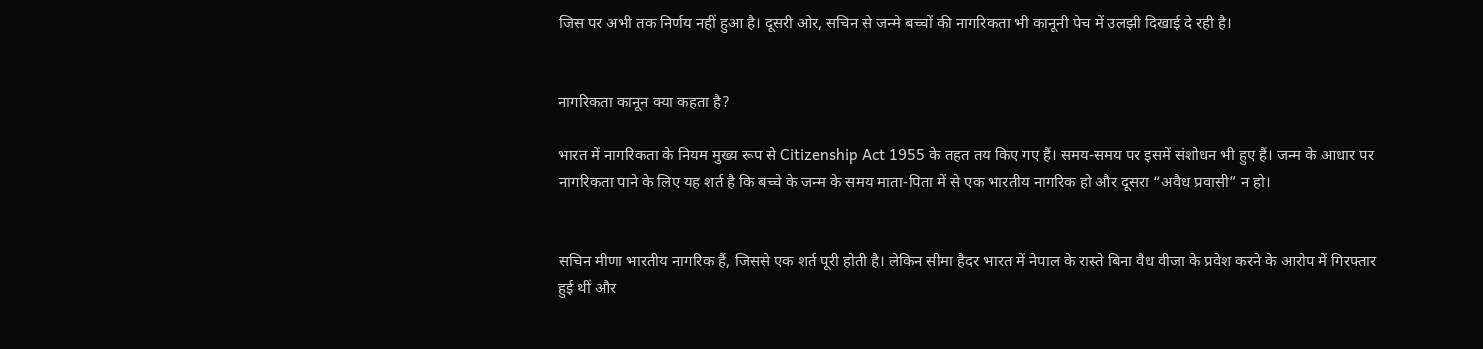जिस पर अभी तक निर्णय नहीं हुआ है। दूसरी ओर, सचिन से जन्मे बच्चों की नागरिकता भी कानूनी पेच में उलझी दिखाई दे रही है।


नागरिकता कानून क्या कहता है?

भारत में नागरिकता के नियम मुख्य रूप से Citizenship Act 1955 के तहत तय किए गए हैं। समय-समय पर इसमें संशोधन भी हुए हैं। जन्म के आधार पर नागरिकता पाने के लिए यह शर्त है कि बच्चे के जन्म के समय माता-पिता में से एक भारतीय नागरिक हो और दूसरा “अवैध प्रवासी” न हो।


सचिन मीणा भारतीय नागरिक हैं, जिससे एक शर्त पूरी होती है। लेकिन सीमा हैदर भारत में नेपाल के रास्ते बिना वैध वीजा के प्रवेश करने के आरोप में गिरफ्तार हुई थीं और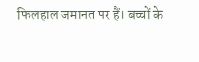फिलहाल जमानत पर हैं। बच्चों के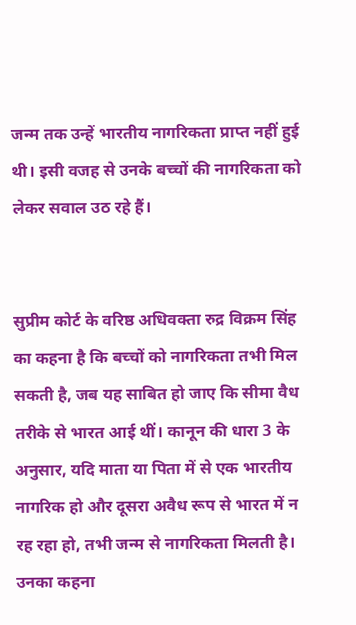जन्म तक उन्हें भारतीय नागरिकता प्राप्त नहीं हुई थी। इसी वजह से उनके बच्चों की नागरिकता को लेकर सवाल उठ रहे हैं।


सुप्रीम कोर्ट के वरिष्ठ अधिवक्ता रुद्र विक्रम सिंह का कहना है कि बच्चों को नागरिकता तभी मिल सकती है, जब यह साबित हो जाए कि सीमा वैध तरीके से भारत आई थीं। कानून की धारा 3 के अनुसार, यदि माता या पिता में से एक भारतीय नागरिक हो और दूसरा अवैध रूप से भारत में न रह रहा हो, तभी जन्म से नागरिकता मिलती है। उनका कहना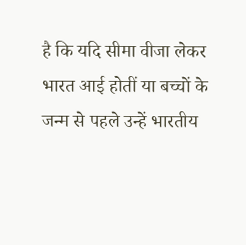है कि यदि सीमा वीजा लेकर भारत आई होतीं या बच्चों के जन्म से पहले उन्हें भारतीय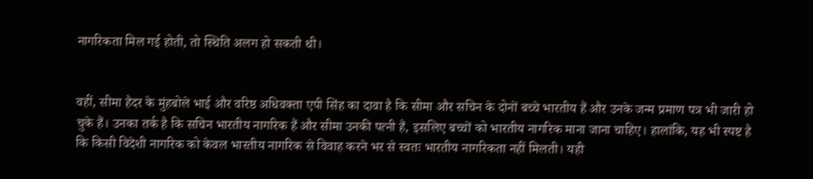नागरिकता मिल गई होती, तो स्थिति अलग हो सकती थी।


वहीं, सीमा हैदर के मुंहबोले भाई और वरिष्ठ अधिवक्ता एपी सिंह का दावा है कि सीमा और सचिन के दोनों बच्चे भारतीय हैं और उनके जन्म प्रमाण पत्र भी जारी हो चुके हैं। उनका तर्क है कि सचिन भारतीय नागरिक हैं और सीमा उनकी पत्नी हैं, इसलिए बच्चों को भारतीय नागरिक माना जाना चाहिए। हालांकि, यह भी स्पष्ट है कि किसी विदेशी नागरिक को केवल भारतीय नागरिक से विवाह करने भर से स्वतः भारतीय नागरिकता नहीं मिलती। यही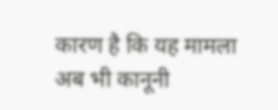कारण है कि यह मामला अब भी कानूनी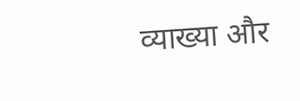व्याख्या और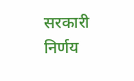सरकारी निर्णय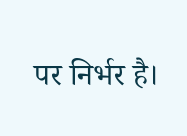पर निर्भर है।